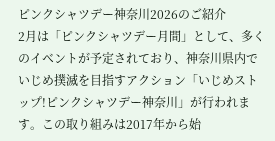ピンクシャツデー神奈川2026のご紹介
2月は「ピンクシャツデー月間」として、多くのイベントが予定されており、神奈川県内でいじめ撲滅を目指すアクション「いじめストップ!ピンクシャツデー神奈川」が行われます。この取り組みは2017年から始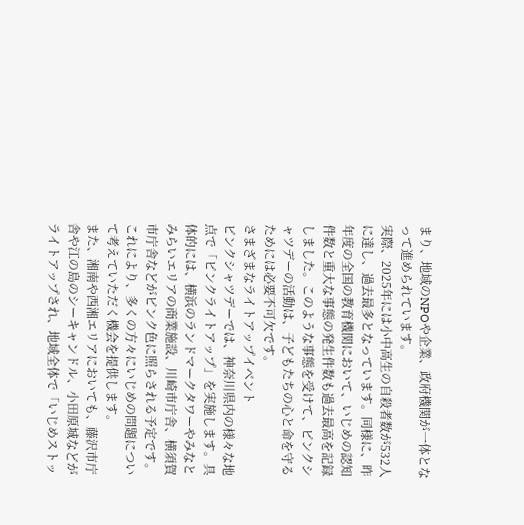まり、地域のNPOや企業、政府機関が一体となって進められています。
実際、2025年には小中高生の自殺者数が532人に達し、過去最多となっています。同様に、昨年度の全国の教育機関において、いじめの認知件数と重大な事態の発生件数も過去最高を記録しました。このような事態を受けて、ピンクシャツデーの活動は、子どもたちの心と命を守るためには必要不可欠です。
さまざまなライトアップイベント
ピンクシャツデーでは、神奈川県内の様々な地点で「ピンクライトアップ」を実施します。具体的には、横浜のランドマークタワーやみなとみらいエリアの商業施設、川崎市庁舎、横須賀市庁舎などがピンク色に照らされる予定です。これにより、多くの方々にいじめの問題について考えていただく機会を提供します。
また、湘南や西湘エリアにおいても、藤沢市庁舎や江の島のシーキャンドル、小田原城などがライトアップされ、地域全体で「いじめストッ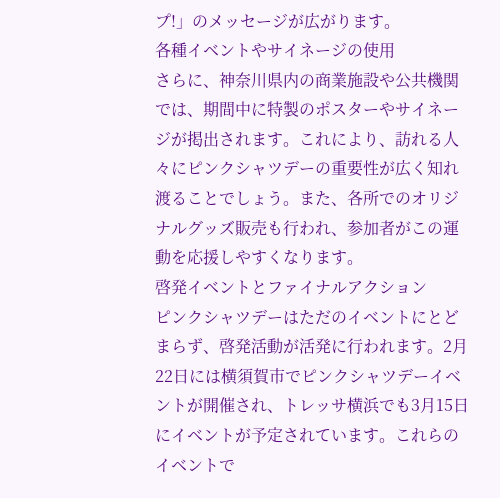プ!」のメッセージが広がります。
各種イベントやサイネージの使用
さらに、神奈川県内の商業施設や公共機関では、期間中に特製のポスターやサイネージが掲出されます。これにより、訪れる人々にピンクシャツデーの重要性が広く知れ渡ることでしょう。また、各所でのオリジナルグッズ販売も行われ、参加者がこの運動を応援しやすくなります。
啓発イベントとファイナルアクション
ピンクシャツデーはただのイベントにとどまらず、啓発活動が活発に行われます。2月22日には横須賀市でピンクシャツデーイベントが開催され、トレッサ横浜でも3月15日にイベントが予定されています。これらのイベントで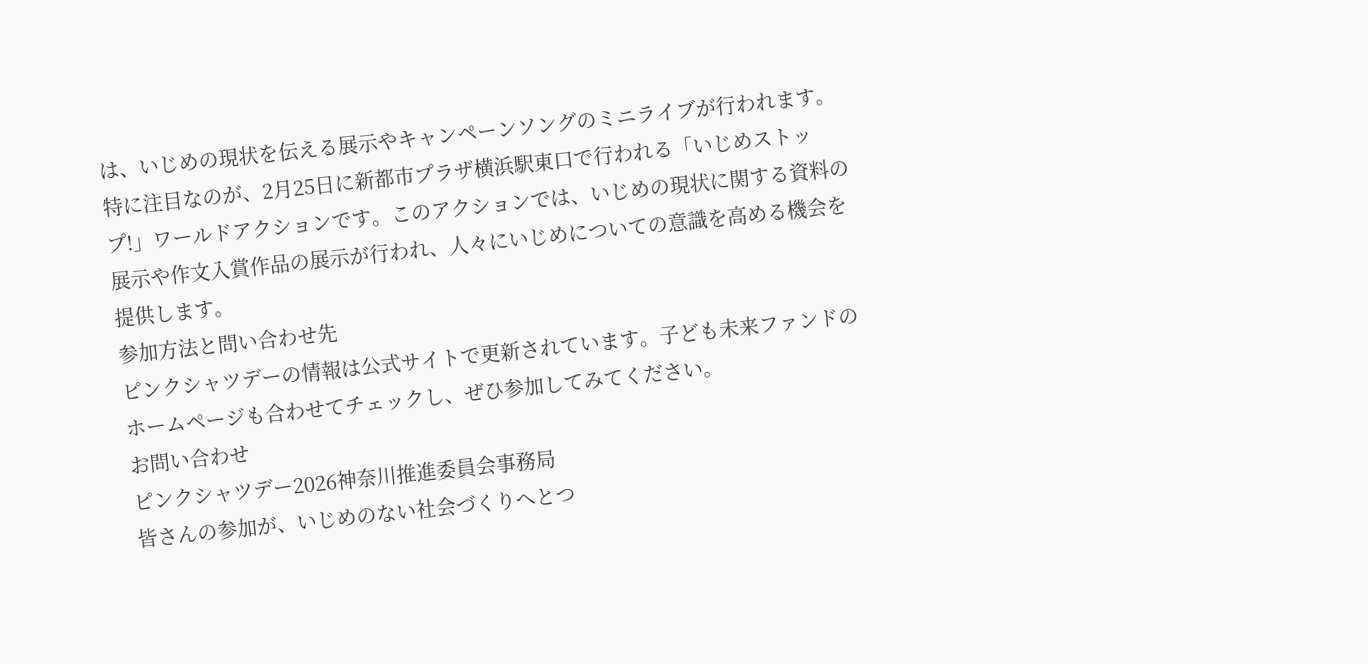は、いじめの現状を伝える展示やキャンペーンソングのミニライブが行われます。
特に注目なのが、2月25日に新都市プラザ横浜駅東口で行われる「いじめストップ!」ワールドアクションです。このアクションでは、いじめの現状に関する資料の展示や作文入賞作品の展示が行われ、人々にいじめについての意識を高める機会を提供します。
参加方法と問い合わせ先
ピンクシャツデーの情報は公式サイトで更新されています。子ども未来ファンドのホームページも合わせてチェックし、ぜひ参加してみてください。
お問い合わせ
ピンクシャツデー2026神奈川推進委員会事務局
皆さんの参加が、いじめのない社会づくりへとつ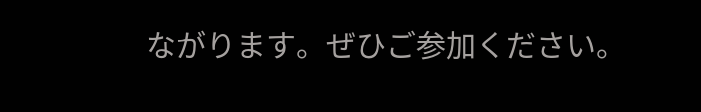ながります。ぜひご参加ください。